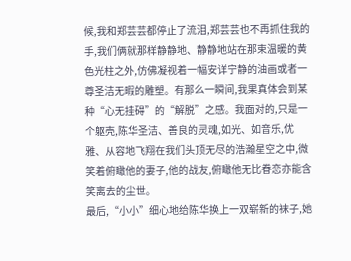候,我和郑芸芸都停止了流泪,郑芸芸也不再抓住我的手,我们俩就那样静静地、静静地站在那束温暖的黄色光柱之外,仿佛凝视着一幅安详宁静的油画或者一尊圣洁无暇的雕塑。有那么一瞬间,我果真体会到某种“心无挂碍”的“解脱”之感。我面对的,只是一个躯壳,陈华圣洁、善良的灵魂,如光、如音乐,优雅、从容地飞翔在我们头顶无尽的浩瀚星空之中,微笑着俯瞰他的妻子,他的战友,俯瞰他无比眷恋亦能含笑离去的尘世。
最后,“小小”细心地给陈华换上一双崭新的袜子,她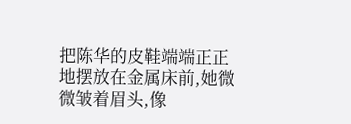把陈华的皮鞋端端正正地摆放在金属床前,她微微皱着眉头,像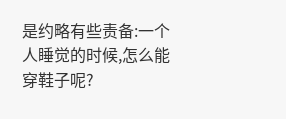是约略有些责备:一个人睡觉的时候,怎么能穿鞋子呢?